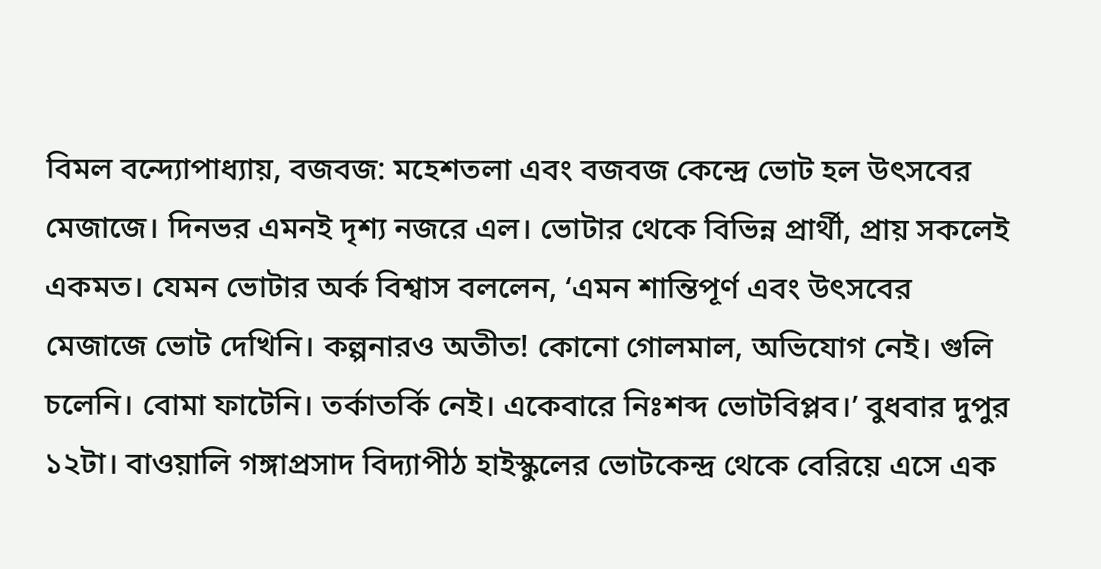বিমল বন্দ্যোপাধ্যায়, বজবজ: মহেশতলা এবং বজবজ কেন্দ্রে ভোট হল উৎসবের মেজাজে। দিনভর এমনই দৃশ্য নজরে এল। ভোটার থেকে বিভিন্ন প্রার্থী, প্রায় সকলেই একমত। যেমন ভোটার অর্ক বিশ্বাস বললেন, ‘এমন শান্তিপূর্ণ এবং উৎসবের মেজাজে ভোট দেখিনি। কল্পনারও অতীত! কোনো গোলমাল, অভিযোগ নেই। গুলি চলেনি। বোমা ফাটেনি। তর্কাতর্কি নেই। একেবারে নিঃশব্দ ভোটবিপ্লব।’ বুধবার দুপুর ১২টা। বাওয়ালি গঙ্গাপ্রসাদ বিদ্যাপীঠ হাইস্কুলের ভোটকেন্দ্র থেকে বেরিয়ে এসে এক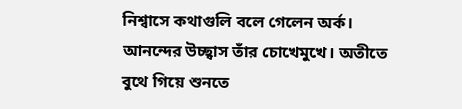নিশ্বাসে কথাগুলি বলে গেলেন অর্ক। আনন্দের উচ্ছ্বাস তাঁর চোখেমুখে। অতীতে বুথে গিয়ে শুনতে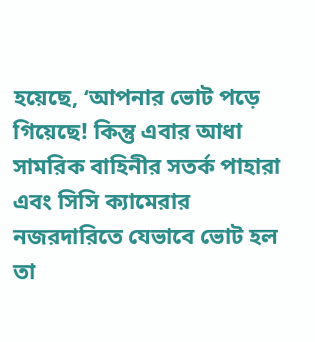হয়েছে, ‘আপনার ভোট পড়ে গিয়েছে! কিন্তু এবার আধা সামরিক বাহিনীর সতর্ক পাহারা এবং সিসি ক্যামেরার নজরদারিতে যেভাবে ভোট হল তা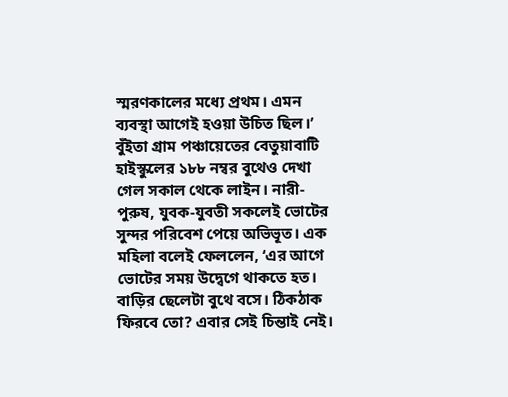স্মরণকালের মধ্যে প্রথম। এমন ব্যবস্থা আগেই হওয়া উচিত ছিল।’
বুঁইতা গ্রাম পঞ্চায়েতের বেতুয়াবাটি হাইস্কুলের ১৮৮ নম্বর বুথেও দেখা গেল সকাল থেকে লাইন। নারী-পুরুষ, যুবক-যুবতী সকলেই ভোটের সুন্দর পরিবেশ পেয়ে অভিভূত। এক মহিলা বলেই ফেললেন, ‘এর আগে ভোটের সময় উদ্বেগে থাকতে হত। বাড়ির ছেলেটা বুথে বসে। ঠিকঠাক ফিরবে তো? এবার সেই চিন্তাই নেই।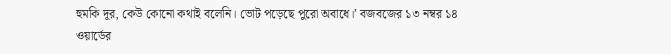হুমকি দূর, কেউ কোনো কথাই বলেনি। ভোট পড়েছে পুরো অবাধে।’ বজবজের ১৩ নম্বর ১৪ ওয়ার্ডের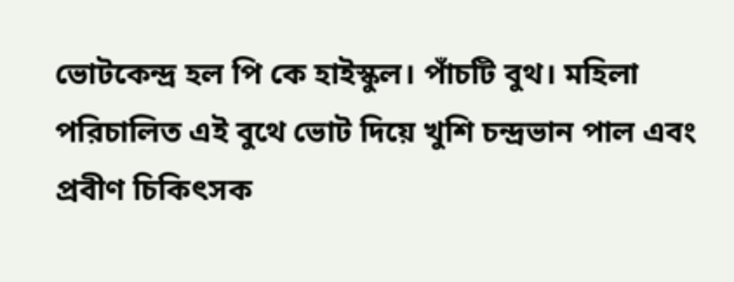ভোটকেন্দ্র হল পি কে হাইস্কুল। পাঁচটি বুথ। মহিলা পরিচালিত এই বুথে ভোট দিয়ে খুশি চন্দ্রভান পাল এবং প্রবীণ চিকিৎসক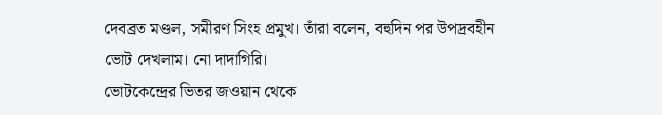দেবব্রত মণ্ডল, সমীরণ সিংহ প্রমুখ। তাঁরা বলেন, বহুদিন পর উপদ্রবহীন ভোট দেখলাম। নো দাদাগিরি।
ভোটকেন্দ্রের ভিতর জওয়ান থেকে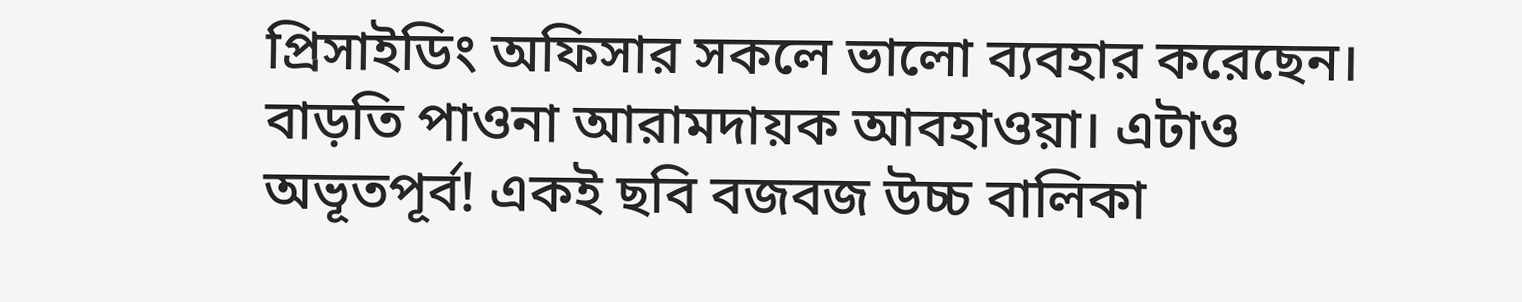প্রিসাইডিং অফিসার সকলে ভালো ব্যবহার করেছেন। বাড়তি পাওনা আরামদায়ক আবহাওয়া। এটাও অভূতপূর্ব! একই ছবি বজবজ উচ্চ বালিকা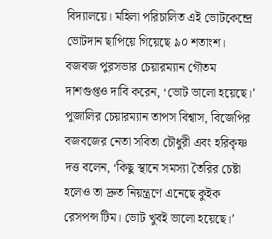বিদ্যালয়ে। মহিলা পরিচালিত এই ভোটকেন্দ্রে ভোটদান ছাপিয়ে গিয়েছে ৯০ শতাংশ। বজবজ পুরসভার চেয়ারম্যান গৌতম দাশগুপ্তও দাবি করেন, ‘ভোট ভালো হয়েছে।’ পুজালির চেয়ারম্যান তাপস বিশ্বাস, বিজেপির বজবজের নেতা সবিতা চৌধুরী এবং হরিকৃষ্ণ দত্ত বলেন, ‘কিছু স্থানে সমস্যা তৈরির চেষ্টা হলেও তা দ্রুত নিয়ন্ত্রণে এনেছে কুইক রেসপন্স টিম। ভোট খুবই ভালো হয়েছে।’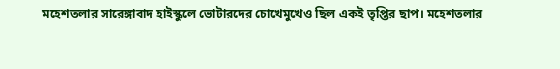মহেশতলার সারেঙ্গাবাদ হাইস্কুলে ভোটারদের চোখেমুখেও ছিল একই তৃপ্তির ছাপ। মহেশতলার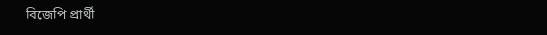বিজেপি প্রার্থী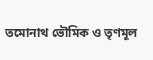তমোনাথ ভৌমিক ও তৃণমূল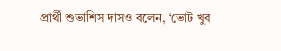প্রার্থী শুভাশিস দাসও বলেন, ‘ভোট খুব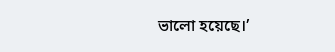ভালো হয়েছে।’